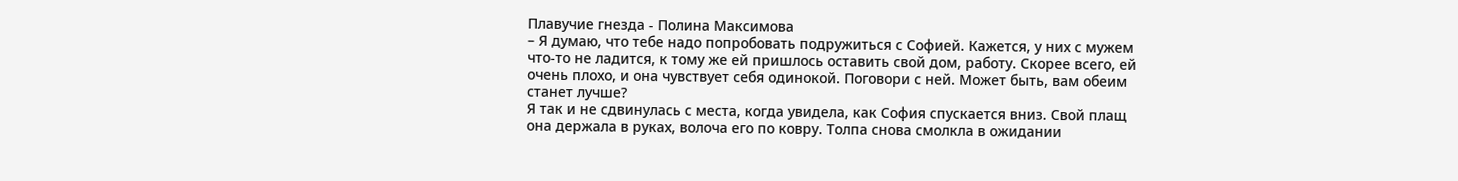Плавучие гнезда - Полина Максимова
– Я думаю, что тебе надо попробовать подружиться с Софией. Кажется, у них с мужем что-то не ладится, к тому же ей пришлось оставить свой дом, работу. Скорее всего, ей очень плохо, и она чувствует себя одинокой. Поговори с ней. Может быть, вам обеим станет лучше?
Я так и не сдвинулась с места, когда увидела, как София спускается вниз. Свой плащ она держала в руках, волоча его по ковру. Толпа снова смолкла в ожидании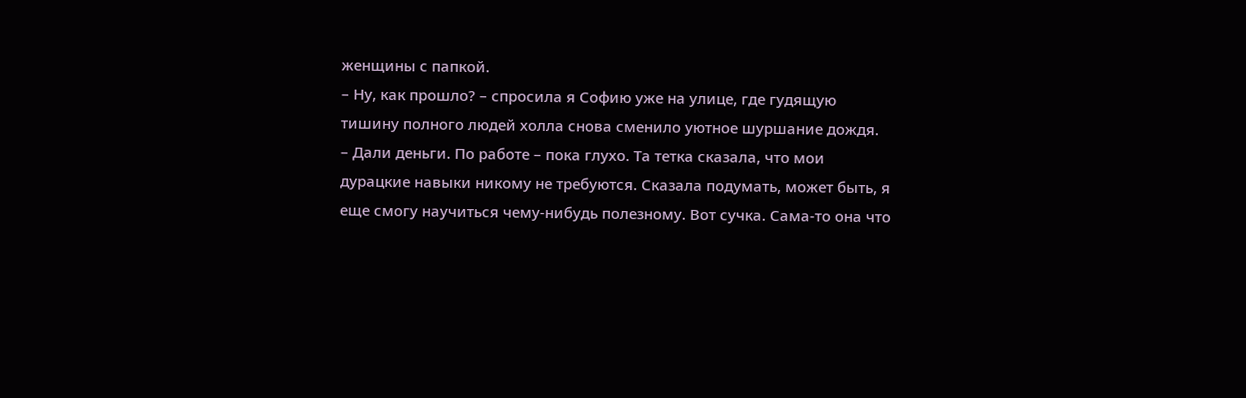женщины с папкой.
– Ну, как прошло? – спросила я Софию уже на улице, где гудящую тишину полного людей холла снова сменило уютное шуршание дождя.
– Дали деньги. По работе – пока глухо. Та тетка сказала, что мои дурацкие навыки никому не требуются. Сказала подумать, может быть, я еще смогу научиться чему-нибудь полезному. Вот сучка. Сама-то она что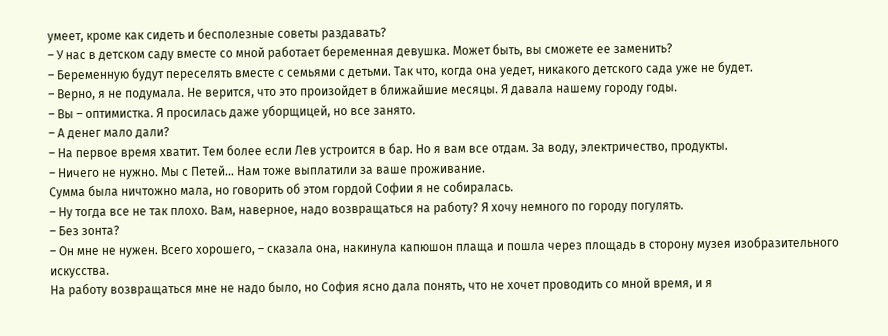умеет, кроме как сидеть и бесполезные советы раздавать?
– У нас в детском саду вместе со мной работает беременная девушка. Может быть, вы сможете ее заменить?
– Беременную будут переселять вместе с семьями с детьми. Так что, когда она уедет, никакого детского сада уже не будет.
– Верно, я не подумала. Не верится, что это произойдет в ближайшие месяцы. Я давала нашему городу годы.
– Вы – оптимистка. Я просилась даже уборщицей, но все занято.
– А денег мало дали?
– На первое время хватит. Тем более если Лев устроится в бар. Но я вам все отдам. За воду, электричество, продукты.
– Ничего не нужно. Мы с Петей… Нам тоже выплатили за ваше проживание.
Сумма была ничтожно мала, но говорить об этом гордой Софии я не собиралась.
– Ну тогда все не так плохо. Вам, наверное, надо возвращаться на работу? Я хочу немного по городу погулять.
– Без зонта?
– Он мне не нужен. Всего хорошего, – сказала она, накинула капюшон плаща и пошла через площадь в сторону музея изобразительного искусства.
На работу возвращаться мне не надо было, но София ясно дала понять, что не хочет проводить со мной время, и я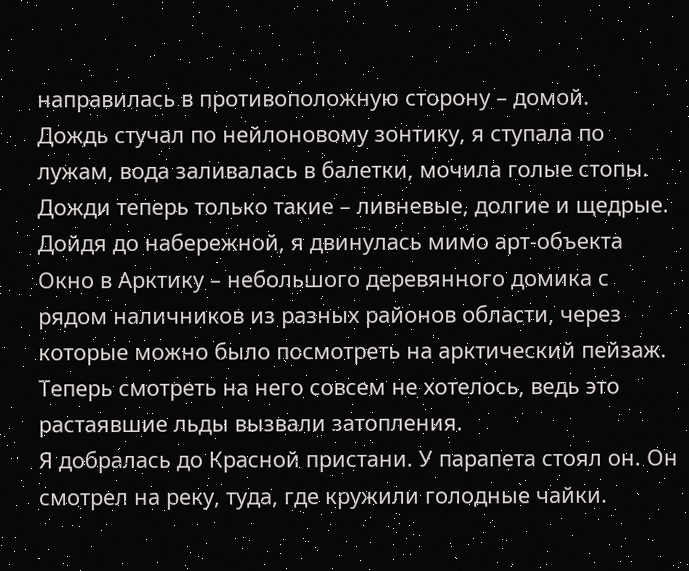направилась в противоположную сторону – домой.
Дождь стучал по нейлоновому зонтику, я ступала по лужам, вода заливалась в балетки, мочила голые стопы. Дожди теперь только такие – ливневые, долгие и щедрые.
Дойдя до набережной, я двинулась мимо арт-объекта Окно в Арктику – небольшого деревянного домика с рядом наличников из разных районов области, через которые можно было посмотреть на арктический пейзаж. Теперь смотреть на него совсем не хотелось, ведь это растаявшие льды вызвали затопления.
Я добралась до Красной пристани. У парапета стоял он. Он смотрел на реку, туда, где кружили голодные чайки.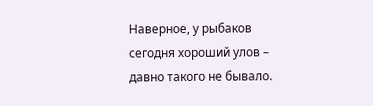Наверное, у рыбаков сегодня хороший улов – давно такого не бывало.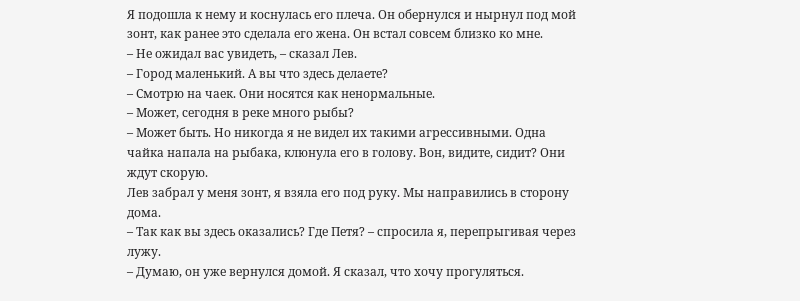Я подошла к нему и коснулась его плеча. Он обернулся и нырнул под мой зонт, как ранее это сделала его жена. Он встал совсем близко ко мне.
– Не ожидал вас увидеть, – сказал Лев.
– Город маленький. А вы что здесь делаете?
– Смотрю на чаек. Они носятся как ненормальные.
– Может, сегодня в реке много рыбы?
– Может быть. Но никогда я не видел их такими агрессивными. Одна чайка напала на рыбака, клюнула его в голову. Вон, видите, сидит? Они ждут скорую.
Лев забрал у меня зонт, я взяла его под руку. Мы направились в сторону дома.
– Так как вы здесь оказались? Где Петя? – спросила я, перепрыгивая через лужу.
– Думаю, он уже вернулся домой. Я сказал, что хочу прогуляться.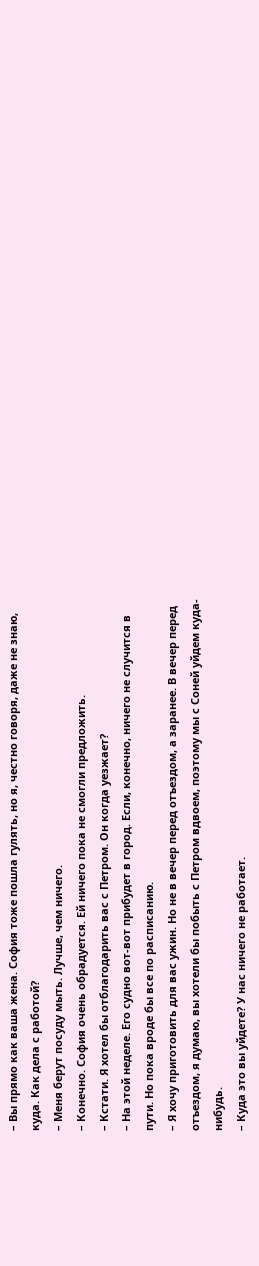– Вы прямо как ваша жена. София тоже пошла гулять, но я, честно говоря, даже не знаю, куда. Как дела с работой?
– Меня берут посуду мыть. Лучше, чем ничего.
– Конечно. София очень обрадуется. Ей ничего пока не смогли предложить.
– Кстати. Я хотел бы отблагодарить вас с Петром. Он когда уезжает?
– На этой неделе. Его судно вот-вот прибудет в город. Если, конечно, ничего не случится в пути. Но пока вроде бы все по расписанию.
– Я хочу приготовить для вас ужин. Но не в вечер перед отъездом, а заранее. В вечер перед отъездом, я думаю, вы хотели бы побыть с Петром вдвоем, поэтому мы с Соней уйдем куда-нибудь.
– Куда это вы уйдете? У нас ничего не работает.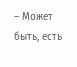– Может быть, есть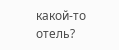какой-то отель?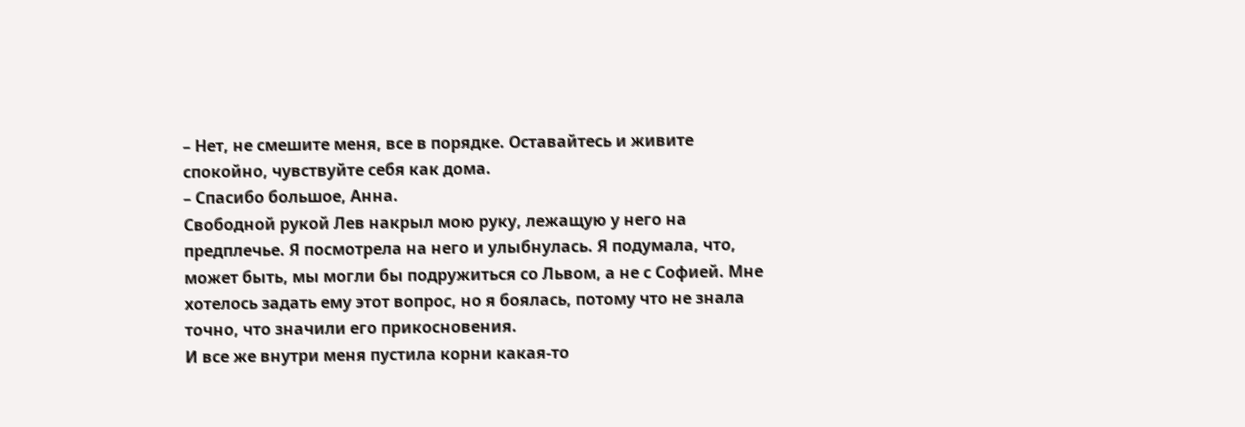– Нет, не смешите меня, все в порядке. Оставайтесь и живите спокойно, чувствуйте себя как дома.
– Спасибо большое, Анна.
Свободной рукой Лев накрыл мою руку, лежащую у него на предплечье. Я посмотрела на него и улыбнулась. Я подумала, что, может быть, мы могли бы подружиться со Львом, а не с Софией. Мне хотелось задать ему этот вопрос, но я боялась, потому что не знала точно, что значили его прикосновения.
И все же внутри меня пустила корни какая-то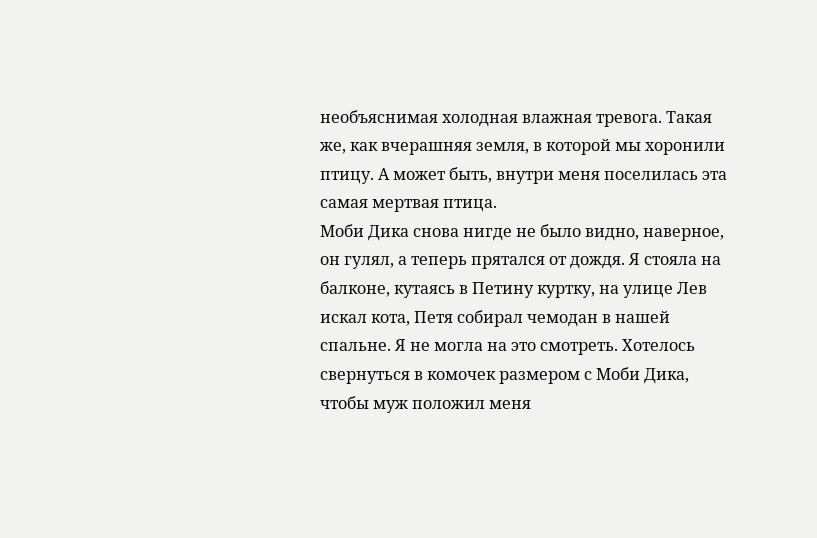необъяснимая холодная влажная тревога. Такая же, как вчерашняя земля, в которой мы хоронили птицу. А может быть, внутри меня поселилась эта самая мертвая птица.
Моби Дика снова нигде не было видно, наверное, он гулял, а теперь прятался от дождя. Я стояла на балконе, кутаясь в Петину куртку, на улице Лев искал кота, Петя собирал чемодан в нашей спальне. Я не могла на это смотреть. Хотелось свернуться в комочек размером с Моби Дика, чтобы муж положил меня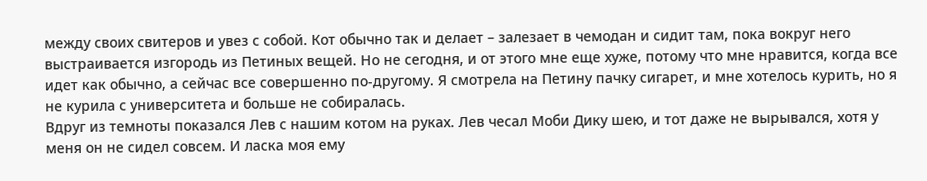между своих свитеров и увез с собой. Кот обычно так и делает – залезает в чемодан и сидит там, пока вокруг него выстраивается изгородь из Петиных вещей. Но не сегодня, и от этого мне еще хуже, потому что мне нравится, когда все идет как обычно, а сейчас все совершенно по-другому. Я смотрела на Петину пачку сигарет, и мне хотелось курить, но я не курила с университета и больше не собиралась.
Вдруг из темноты показался Лев с нашим котом на руках. Лев чесал Моби Дику шею, и тот даже не вырывался, хотя у меня он не сидел совсем. И ласка моя ему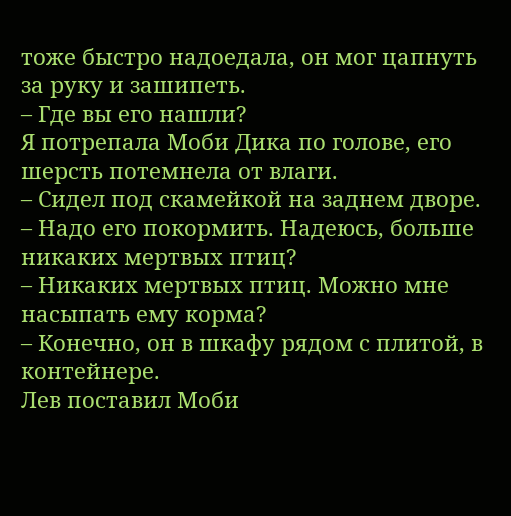тоже быстро надоедала, он мог цапнуть за руку и зашипеть.
– Где вы его нашли?
Я потрепала Моби Дика по голове, его шерсть потемнела от влаги.
– Сидел под скамейкой на заднем дворе.
– Надо его покормить. Надеюсь, больше никаких мертвых птиц?
– Никаких мертвых птиц. Можно мне насыпать ему корма?
– Конечно, он в шкафу рядом с плитой, в контейнере.
Лев поставил Моби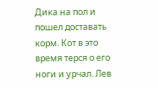Дика на пол и пошел доставать корм. Кот в это время терся о его ноги и урчал. Лев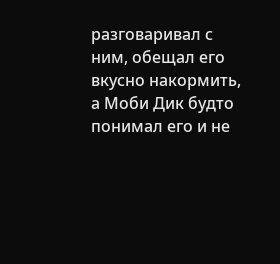разговаривал с ним, обещал его вкусно накормить, а Моби Дик будто понимал его и не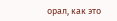орал, как это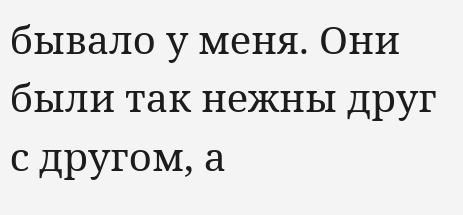бывало у меня. Они были так нежны друг с другом, а